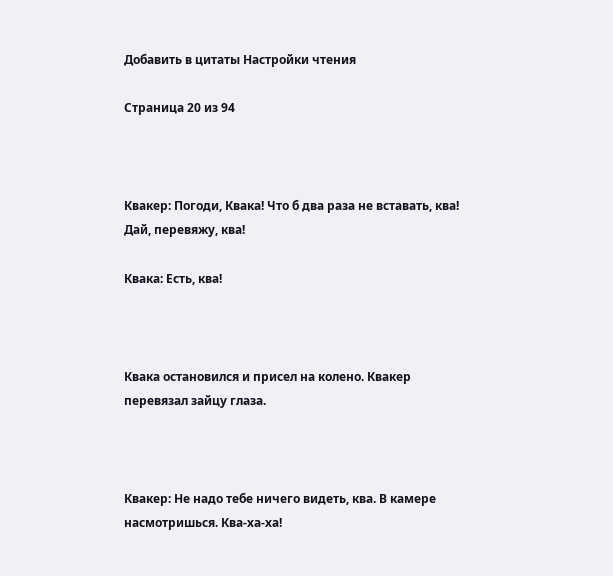Добавить в цитаты Настройки чтения

Страница 20 из 94



Квакер: Погоди, Квака! Что б два раза не вставать, ква! Дай, перевяжу, ква!

Квака: Есть, ква!



Квака остановился и присел на колено. Квакер перевязал зайцу глаза.



Квакер: Не надо тебе ничего видеть, ква. В камере насмотришься. Ква-ха-ха!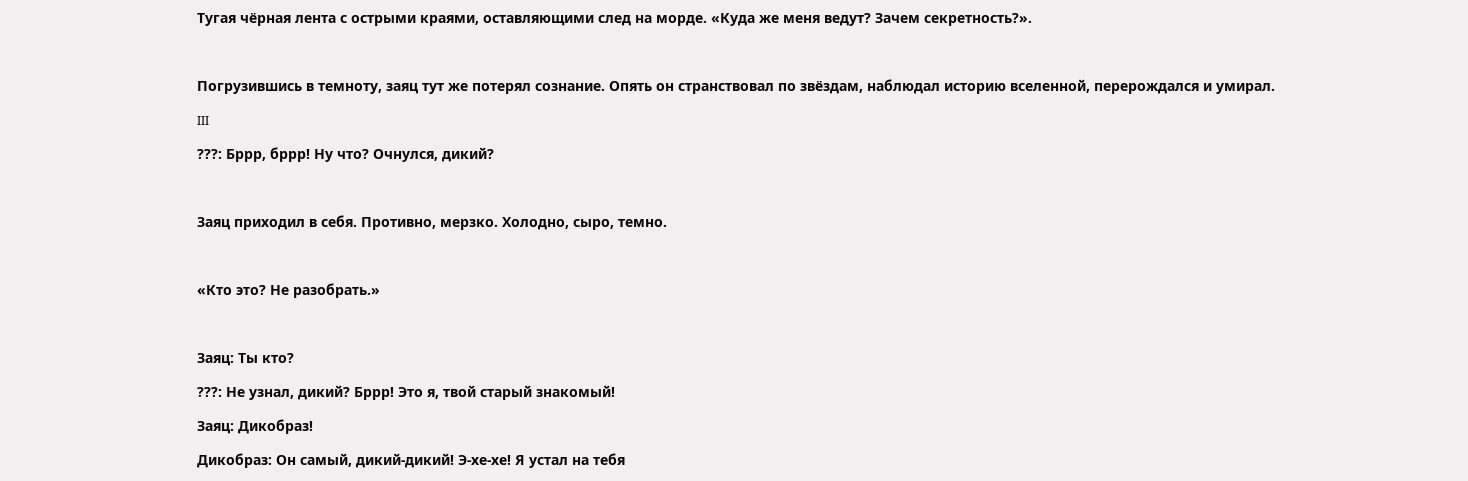Тугая чёрная лента с острыми краями, оставляющими след на морде. «Куда же меня ведут? Зачем секретность?».



Погрузившись в темноту, заяц тут же потерял сознание. Опять он странствовал по звёздам, наблюдал историю вселенной, перерождался и умирал.

III

???: Бррр, бррр! Ну что? Очнулся, дикий?



Заяц приходил в себя. Противно, мерзко. Холодно, сыро, темно.



«Кто это? Не разобрать.»



Заяц: Ты кто?

???: Не узнал, дикий? Бррр! Это я, твой старый знакомый!

Заяц: Дикобраз!

Дикобраз: Он самый, дикий-дикий! Э-хе-хе! Я устал на тебя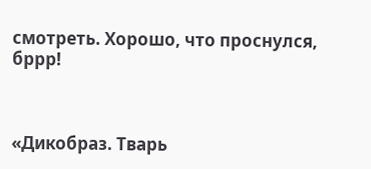смотреть. Хорошо, что проснулся, бррр!



«Дикобраз. Тварь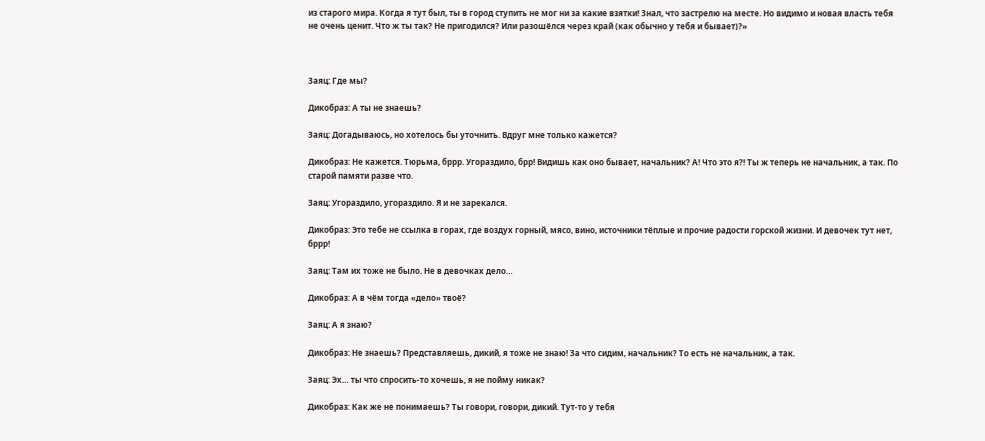из старого мира. Когда я тут был, ты в город ступить не мог ни за какие взятки! Знал, что застрелю на месте. Но видимо и новая власть тебя не очень ценит. Что ж ты так? Не пригодился? Или разошёлся через край (как обычно у тебя и бывает)?»



Заяц: Где мы?

Дикобраз: А ты не знаешь?

Заяц: Догадываюсь, но хотелось бы уточнить. Вдруг мне только кажется?

Дикобраз: Не кажется. Тюрьма, бррр. Угораздило, брр! Видишь как оно бывает, начальник? А! Что это я?! Ты ж теперь не начальник, а так. По старой памяти разве что.

Заяц: Угораздило, угораздило. Я и не зарекался.

Дикобраз: Это тебе не ссылка в горах, где воздух горный, мясо, вино, источники тёплые и прочие радости горской жизни. И девочек тут нет, бррр!

Заяц: Там их тоже не было. Не в девочках дело…

Дикобраз: А в чём тогда «дело» твоё?

Заяц: А я знаю?

Дикобраз: Не знаешь? Представляешь, дикий, я тоже не знаю! За что сидим, начальник? То есть не начальник, а так.

Заяц: Эх… ты что спросить-то хочешь, я не пойму никак?

Дикобраз: Как же не понимаешь? Ты говори, говори, дикий. Тут-то у тебя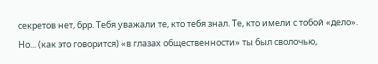секретов нет, брр. Тебя уважали те, кто тебя знал. Те, кто имели с тобой «дело». Но... (как это говорится) «в глазах общественности» ты был сволочью,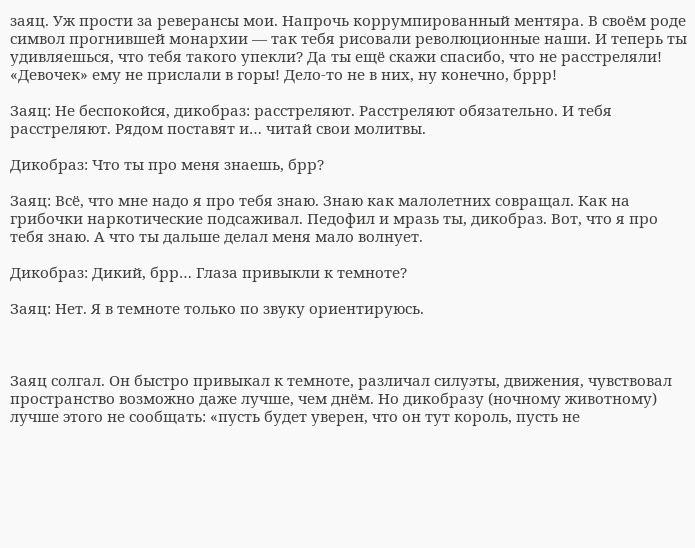заяц. Уж прости за реверансы мои. Напрочь коррумпированный ментяра. В своём роде символ прогнившей монархии — так тебя рисовали революционные наши. И теперь ты удивляешься, что тебя такого упекли? Да ты ещё скажи спасибо, что не расстреляли! «Девочек» ему не прислали в горы! Дело-то не в них, ну конечно, бррр!

Заяц: Не беспокойся, дикобраз: расстреляют. Расстреляют обязательно. И тебя расстреляют. Рядом поставят и… читай свои молитвы.

Дикобраз: Что ты про меня знаешь, брр?

Заяц: Всё, что мне надо я про тебя знаю. Знаю как малолетних совращал. Как на грибочки наркотические подсаживал. Педофил и мразь ты, дикобраз. Вот, что я про тебя знаю. А что ты дальше делал меня мало волнует.

Дикобраз: Дикий, брр… Глаза привыкли к темноте?

Заяц: Нет. Я в темноте только по звуку ориентируюсь.



Заяц солгал. Он быстро привыкал к темноте, различал силуэты, движения, чувствовал пространство возможно даже лучше, чем днём. Но дикобразу (ночному животному) лучше этого не сообщать: «пусть будет уверен, что он тут король, пусть не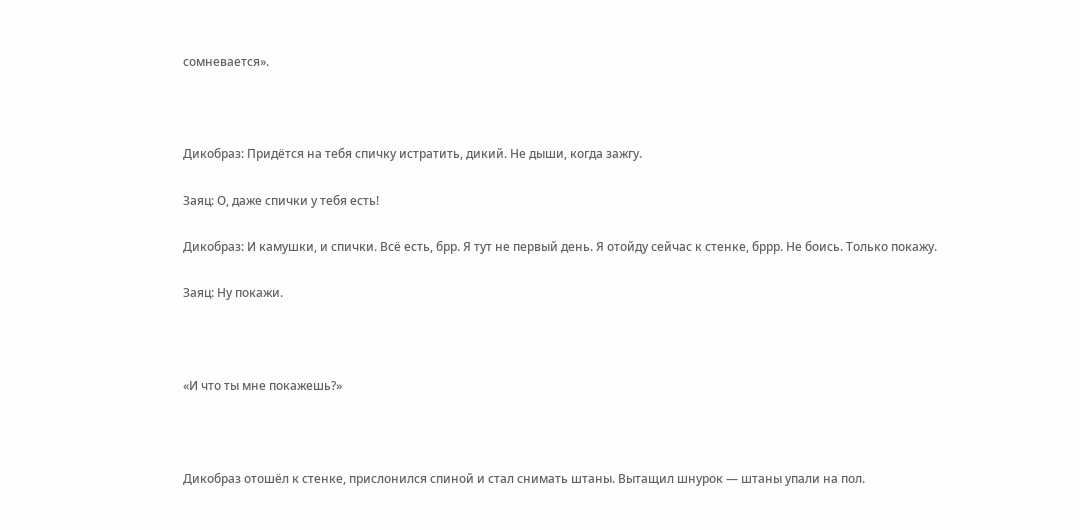сомневается».



Дикобраз: Придётся на тебя спичку истратить, дикий. Не дыши, когда зажгу.

Заяц: О, даже спички у тебя есть!

Дикобраз: И камушки, и спички. Всё есть, брр. Я тут не первый день. Я отойду сейчас к стенке, бррр. Не боись. Только покажу.

Заяц: Ну покажи.



«И что ты мне покажешь?»



Дикобраз отошёл к стенке, прислонился спиной и стал снимать штаны. Вытащил шнурок — штаны упали на пол.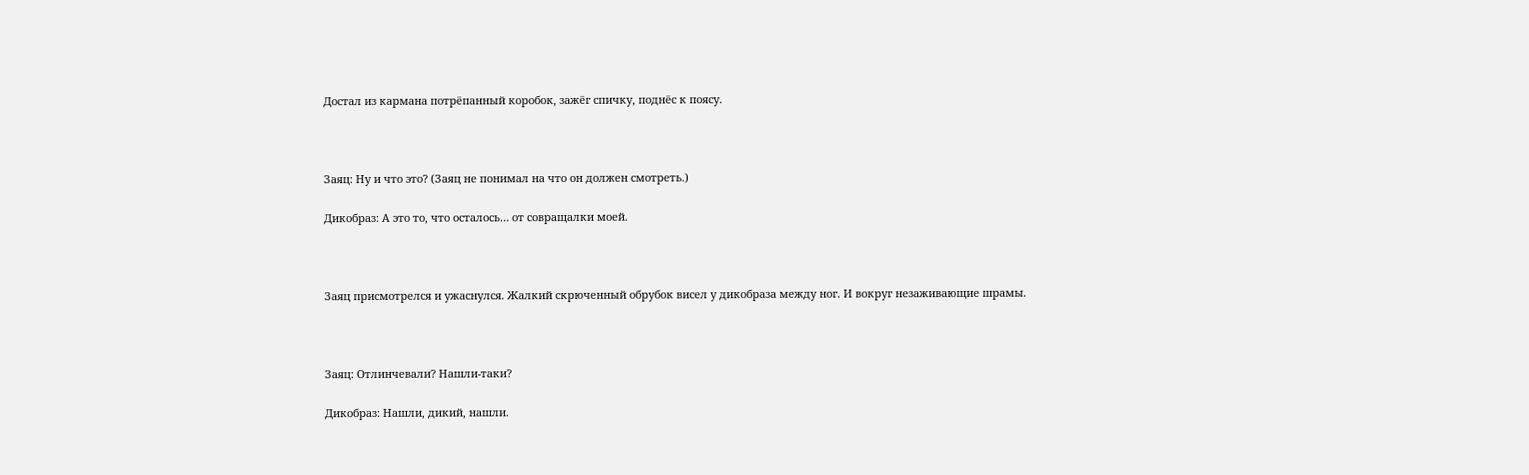Достал из кармана потрёпанный коробок, зажёг спичку, поднёс к поясу.



Заяц: Ну и что это? (Заяц не понимал на что он должен смотреть.)

Дикобраз: А это то, что осталось… от совращалки моей.



Заяц присмотрелся и ужаснулся. Жалкий скрюченный обрубок висел у дикобраза между ног. И вокруг незаживающие шрамы.



Заяц: Отлинчевали? Нашли-таки?

Дикобраз: Нашли, дикий, нашли.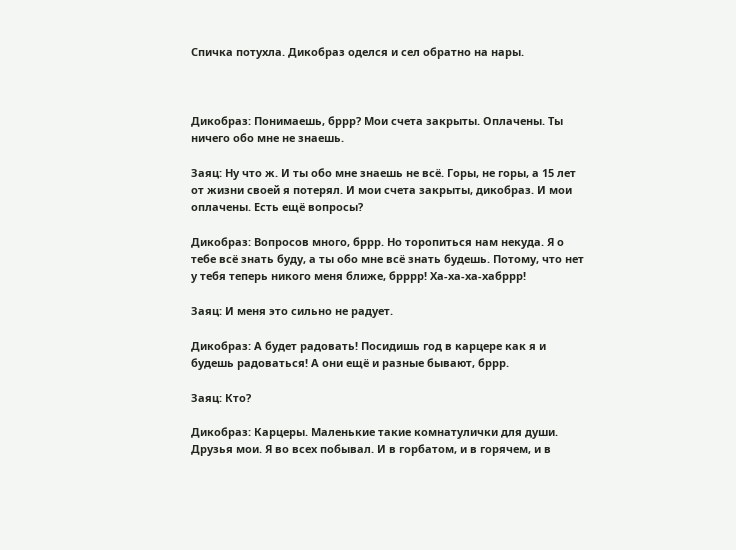Спичка потухла. Дикобраз оделся и сел обратно на нары.



Дикобраз: Понимаешь, бррр? Мои счета закрыты. Оплачены. Ты ничего обо мне не знаешь.

Заяц: Ну что ж. И ты обо мне знаешь не всё. Горы, не горы, а 15 лет от жизни своей я потерял. И мои счета закрыты, дикобраз. И мои оплачены. Есть ещё вопросы?

Дикобраз: Вопросов много, бррр. Но торопиться нам некуда. Я о тебе всё знать буду, а ты обо мне всё знать будешь. Потому, что нет у тебя теперь никого меня ближе, брррр! Ха-ха-ха-хабррр!

Заяц: И меня это сильно не радует.

Дикобраз: А будет радовать! Посидишь год в карцере как я и будешь радоваться! А они ещё и разные бывают, бррр.

Заяц: Кто?

Дикобраз: Карцеры. Маленькие такие комнатулички для души. Друзья мои. Я во всех побывал. И в горбатом, и в горячем, и в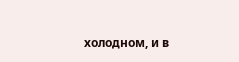холодном, и в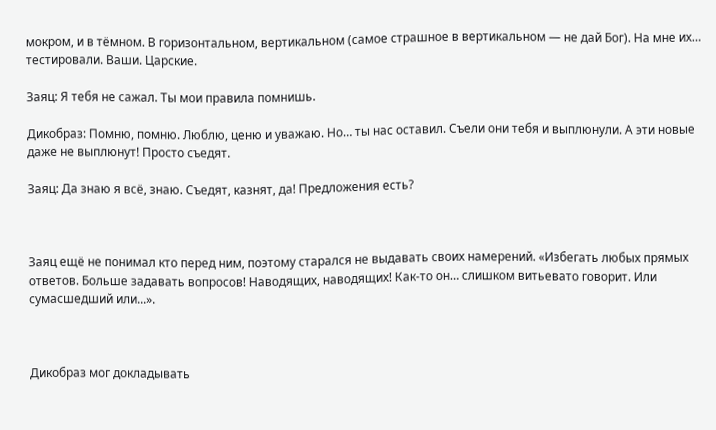мокром, и в тёмном. В горизонтальном, вертикальном (самое страшное в вертикальном — не дай Бог). На мне их… тестировали. Ваши. Царские.

Заяц: Я тебя не сажал. Ты мои правила помнишь.

Дикобраз: Помню, помню. Люблю, ценю и уважаю. Но… ты нас оставил. Съели они тебя и выплюнули. А эти новые даже не выплюнут! Просто съедят.

Заяц: Да знаю я всё, знаю. Съедят, казнят, да! Предложения есть?



Заяц ещё не понимал кто перед ним, поэтому старался не выдавать своих намерений. «Избегать любых прямых ответов. Больше задавать вопросов! Наводящих, наводящих! Как-то он… слишком витьевато говорит. Или сумасшедший или...».



Дикобраз мог докладывать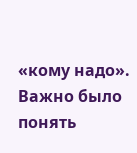«кому надо». Важно было понять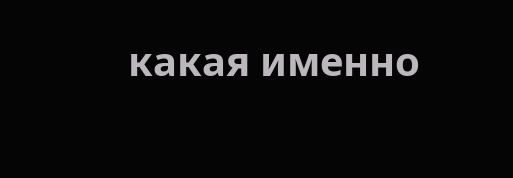какая именно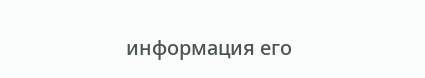информация его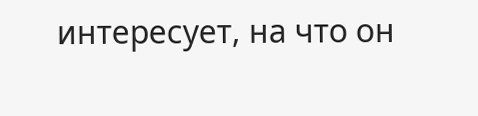интересует, на что он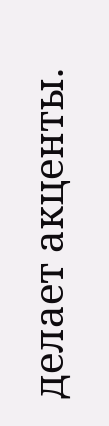делает акценты.